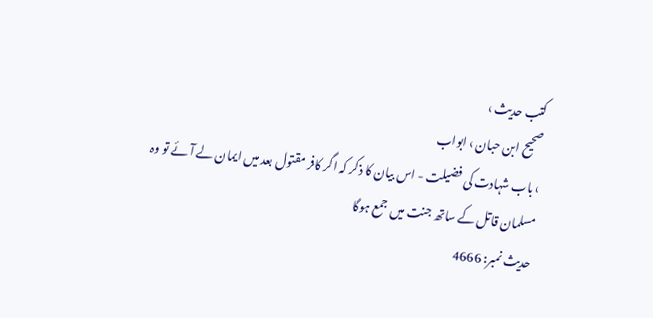کتب حدیث ›
صحیح ابن حبان › ابواب
› باب شہادت کی فضیلت - اس بیان کا ذکر کہ اگر کافر مقتول بعد میں ایمان لے آئے تو وہ مسلمان قاتل کے ساتھ جنت میں جمع ہوگا
حدیث نمبر: 4666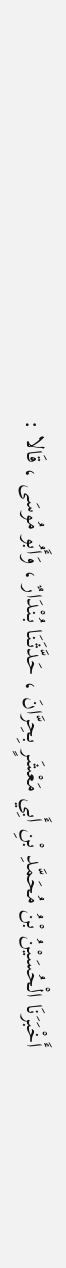أَخْبَرَنَا الْحُسَيْنُ بْنُ مُحَمَّدِ بْنِ أَبِي مَعْشَرٍ بِحِرَّانَ ، حَدَّثَنَا بُنْدَارٌ ، وَأَبُو مُوسَى ، قَالا :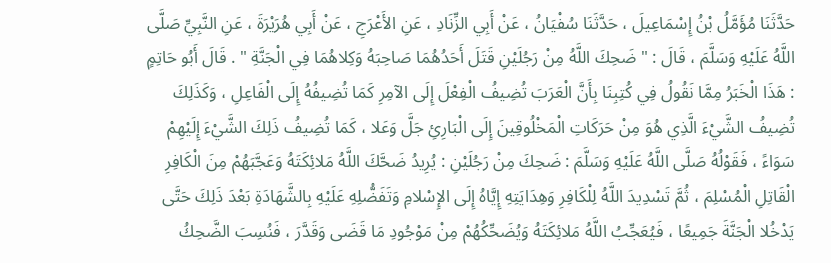حَدَّثَنَا مُؤَمَّلُ بْنُ إِسْمَاعِيلَ ، حَدَّثَنَا سُفْيَانُ ، عَنْ أَبِي الزِّنَادِ ، عَنِ الأَعْرَجِ ، عَنْ أَبِي هُرَيْرَةَ ، عَنِ النَّبِيِّ صَلَّى اللَّهُ عَلَيْهِ وَسَلَّمَ ، قَالَ : " ضَحِكَ اللَّهُ مِنْ رَجُلَيْنِ قَتَلَ أَحَدُهُمَا صَاحِبَهُ وَكِلاهُمَا فِي الْجَنَّةِ " . قَالَ أَبُو حَاتِمٍ : هَذَا الْخَبَرُ مِمَّا نَقُولُ فِي كُتِبِنَا بِأَنَّ الْعَرَبَ تُضِيفُ الْفِعْلَ إِلَى الآمِرِ كَمَا تُضِيفُهُ إِلَى الْفَاعِلِ ، وَكَذَلِكَ تُضِيفُ الشَّيْءَ الَّذِي هُوَ مِنْ حَرَكَاتِ الْمَخْلُوقِينَ إِلَى الْبَارِئِ جَلَّ وَعَلا ، كَمَا تُضِيفُ ذَلِكَ الشَّيْءَ إِلَيْهِمْ سَوَاءً ، فَقَوْلُهُ صَلَّى اللَّهُ عَلَيْهِ وَسَلَّمَ : ضَحِكَ مِنْ رَجُلَيْنِ : يُرِيدُ ضَحَّكَ اللَّهُ مَلائِكَتَهُ وَعَجَّبَهُمْ مِنَ الْكَافِرِ الْقَاتِلِ الْمُسْلِمَ ، ثُمَّ تَسْدِيدَ اللَّهُ لِلْكَافِرِ وَهِدَايَتِهِ إِيَّاهُ إِلَى الإِسْلامِ وَتَفَضُّلِهِ عَلَيْهِ بِالشَّهَادَةِ بَعْدَ ذَلِكَ حَتَّى يَدْخُلا الْجَنَّةَ جَمِيعًا ، فَيُعَجِّبُ اللَّهُ مَلائِكَتَهُ وَيُضَحِّكُهُمْ مِنْ مَوْجُودِ مَا قَضَى وَقَدَّرَ ، فَنُسِبَ الضَّحِكُ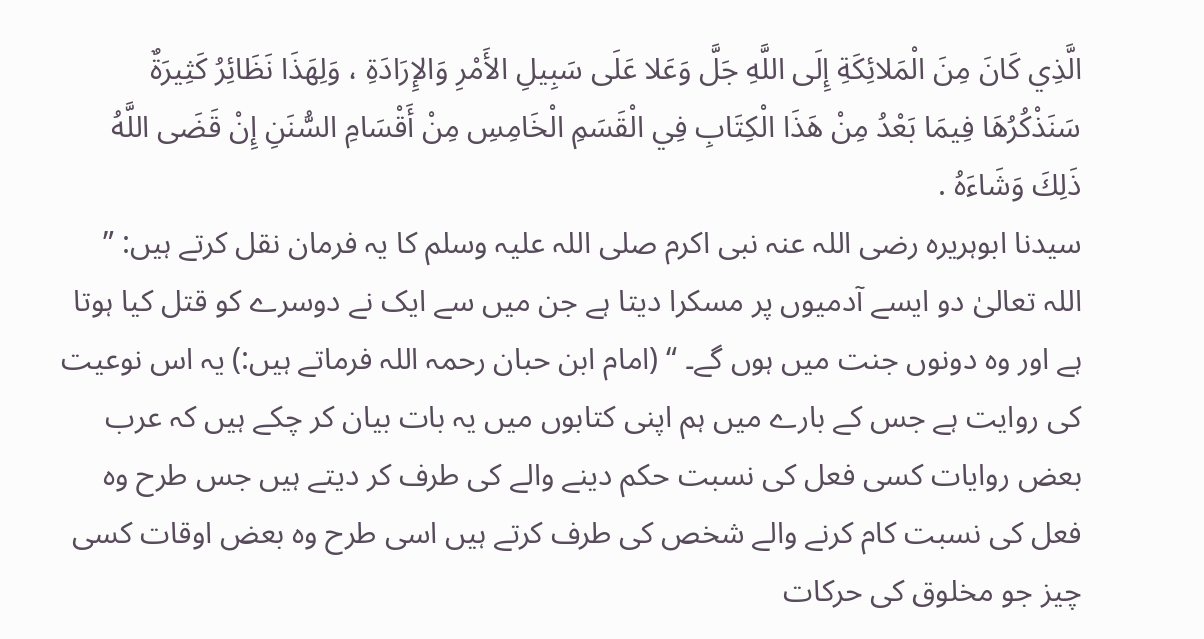الَّذِي كَانَ مِنَ الْمَلائِكَةِ إِلَى اللَّهِ جَلَّ وَعَلا عَلَى سَبِيلِ الأَمْرِ وَالإِرَادَةِ ، وَلِهَذَا نَظَائِرُ كَثِيرَةٌ سَنَذْكُرُهَا فِيمَا بَعْدُ مِنْ هَذَا الْكِتَابِ فِي الْقَسَمِ الْخَامِسِ مِنْ أَقْسَامِ السُّنَنِ إِنْ قَضَى اللَّهُ ذَلِكَ وَشَاءَهُ .
سیدنا ابوہریرہ رضی اللہ عنہ نبی اکرم صلی اللہ علیہ وسلم کا یہ فرمان نقل کرتے ہیں: ” اللہ تعالیٰ دو ایسے آدمیوں پر مسکرا دیتا ہے جن میں سے ایک نے دوسرے کو قتل کیا ہوتا ہے اور وہ دونوں جنت میں ہوں گے۔ “ (امام ابن حبان رحمہ اللہ فرماتے ہیں:) یہ اس نوعیت کی روایت ہے جس کے بارے میں ہم اپنی کتابوں میں یہ بات بیان کر چکے ہیں کہ عرب بعض روایات کسی فعل کی نسبت حکم دینے والے کی طرف کر دیتے ہیں جس طرح وہ فعل کی نسبت کام کرنے والے شخص کی طرف کرتے ہیں اسی طرح وہ بعض اوقات کسی چیز جو مخلوق کی حرکات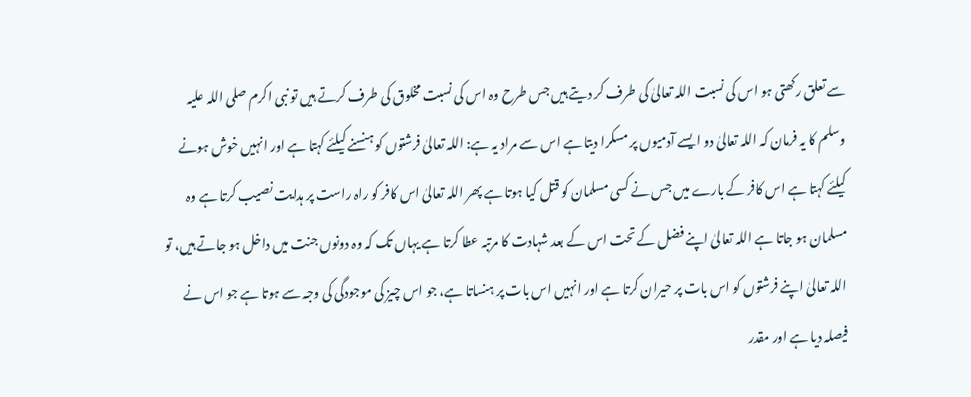سے تعلق رکھتی ہو اس کی نسبت اللہ تعالیٰ کی طرف کر دیتے ہیں جس طرح وہ اس کی نسبت مخلوق کی طرف کرتے ہیں تو نبی اکرم صلی اللہ علیہ وسلم کا یہ فرمان کہ اللہ تعالیٰ دو ایسے آدمیوں پر مسکرا دیتا ہے اس سے مراد یہ ہے: اللہ تعالیٰ فرشتوں کو ہنسنے کیلئے کہتا ہے اور انہیں خوش ہونے کیلئے کہتا ہے اس کافر کے بارے میں جس نے کسی مسلمان کو قتل کیا ہوتا ہے پھر اللہ تعالیٰ اس کافر کو راہ راست پر ہدایت نصیب کرتا ہے وہ مسلمان ہو جاتا ہے اللہ تعالیٰ اپنے فضل کے تحت اس کے بعد شہادت کا مرتبہ عطا کرتا ہے یہاں تک کہ وہ دونوں جنت میں داخل ہو جاتے ہیں، تو اللہ تعالیٰ اپنے فرشتوں کو اس بات پر حیران کرتا ہے اور انہیں اس بات پر ہنساتا ہے، جو اس چیز کی موجودگی کی وجہ سے ہوتا ہے جو اس نے فیصلہ دیا ہے اور مقدر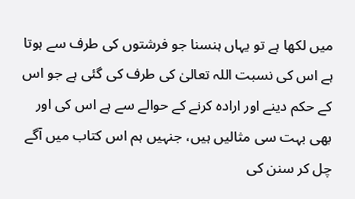میں لکھا ہے تو یہاں ہنسنا جو فرشتوں کی طرف سے ہوتا ہے اس کی نسبت اللہ تعالیٰ کی طرف کی گئی ہے جو اس کے حکم دینے اور ارادہ کرنے کے حوالے سے ہے اس کی اور بھی بہت سی مثالیں ہیں، جنہیں ہم اس کتاب میں آگے چل کر سنن کی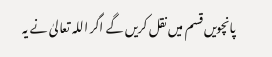پانچویں قسم میں نقل کریں گے اگر اللہ تعالیٰ نے یہ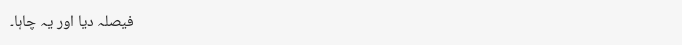فیصلہ دیا اور یہ چاہا۔